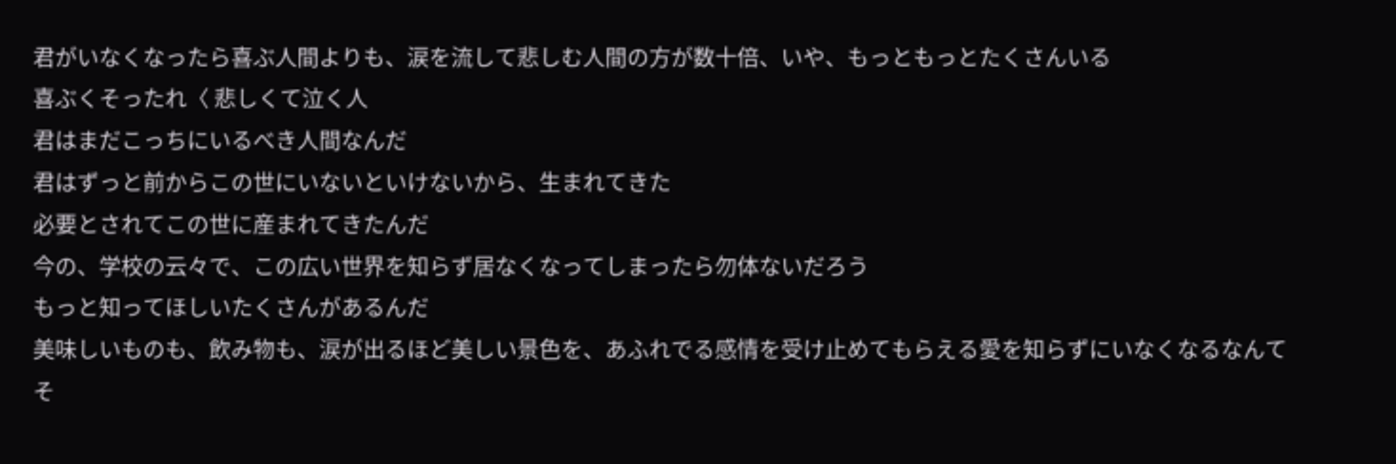君がいなくなったら喜ぶ人間よりも、涙を流して悲しむ人間の方が数十倍、いや、もっともっとたくさんいる
喜ぶくそったれ〈 悲しくて泣く人
君はまだこっちにいるべき人間なんだ
君はずっと前からこの世にいないといけないから、生まれてきた
必要とされてこの世に産まれてきたんだ
今の、学校の云々で、この広い世界を知らず居なくなってしまったら勿体ないだろう
もっと知ってほしいたくさんがあるんだ
美味しいものも、飲み物も、涙が出るほど美しい景色を、あふれでる感情を受け止めてもらえる愛を知らずにいなくなるなんて
そ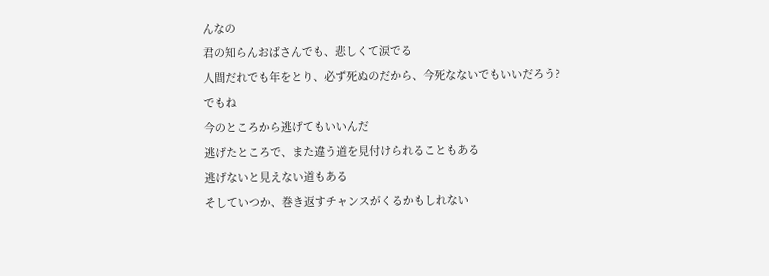んなの
君の知らんおばさんでも、悲しくて涙でる
人間だれでも年をとり、必ず死ぬのだから、今死なないでもいいだろう?
でもね
今のところから逃げてもいいんだ
逃げたところで、また違う道を見付けられることもある
逃げないと見えない道もある
そしていつか、巻き返すチャンスがくるかもしれない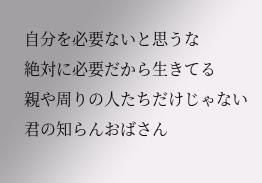自分を必要ないと思うな
絶対に必要だから生きてる
親や周りの人たちだけじゃない
君の知らんおばさん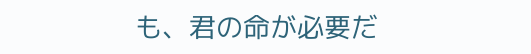も、君の命が必要だ